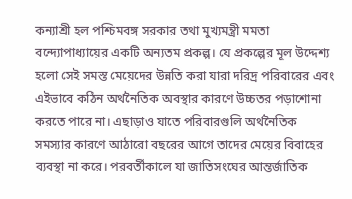কন্যাশ্রী হল পশ্চিমবঙ্গ সরকার তথা মুখ্যমন্ত্রী মমতা বন্দ্যোপাধ্যায়ের একটি অন্যতম প্রকল্প। যে প্রকল্পের মূল উদ্দেশ্য হলো সেই সমস্ত মেয়েদের উন্নতি করা যারা দরিদ্র পরিবারের এবং এইভাবে কঠিন অর্থনৈতিক অবস্থার কারণে উচ্চতর পড়াশোনা করতে পারে না। এছাড়াও যাতে পরিবারগুলি অর্থনৈতিক সমস্যার কারণে আঠারো বছরের আগে তাদের মেয়ের বিবাহের ব্যবস্থা না করে। পরবর্তীকালে যা জাতিসংঘের আন্তর্জাতিক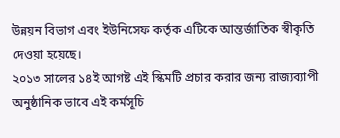উন্নয়ন বিভাগ এবং ইউনিসেফ কর্তৃক এটিকে আন্তর্জাতিক স্বীকৃতি দেওয়া হয়েছে।
২০১৩ সালের ১৪ই আগষ্ট এই স্কিমটি প্রচার করার জন্য রাজ্যব্যাপী অনুষ্ঠানিক ভাবে এই কর্মসূচি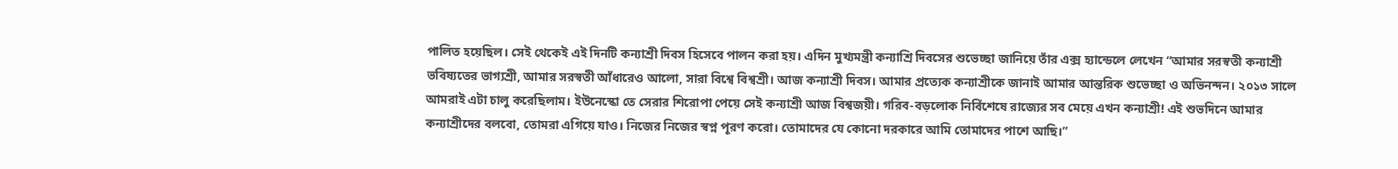পালিত হয়েছিল। সেই থেকেই এই দিনটি কন্যাশ্রী দিবস হিসেবে পালন করা হয়। এদিন মুখ্যমন্ত্রী কন্যাশ্রি দিবসের শুভেচ্ছা জানিয়ে তাঁর এক্স হ্যান্ডেলে লেখেন “আমার সরস্বতী কন্যাশ্রী ভবিষ্যতের ভাগ্যশ্রী, আমার সরস্বতী আঁধারেও আলো, সারা বিশ্বে বিশ্বশ্রী। আজ কন্যাশ্রী দিবস। আমার প্রত্যেক কন্যাশ্রীকে জানাই আমার আন্তরিক শুভেচ্ছা ও অভিনন্দন। ২০১৩ সালে আমরাই এটা চালু করেছিলাম। ইউনেস্কো তে সেরার শিরোপা পেয়ে সেই কন্যাশ্রী আজ বিশ্বজয়ী। গরিব-বড়লোক নির্বিশেষে রাজ্যের সব মেয়ে এখন কন্যাশ্রী! এই শুভদিনে আমার কন্যাশ্রীদের বলবো, তোমরা এগিয়ে যাও। নিজের নিজের স্বপ্ন পূরণ করো। তোমাদের যে কোনো দরকারে আমি তোমাদের পাশে আছি।”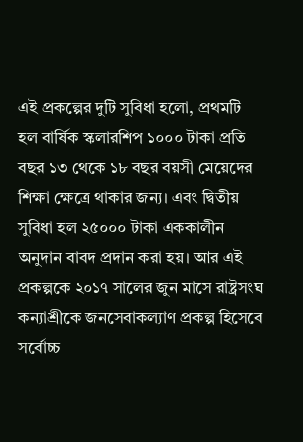এই প্রকল্পের দুটি সুবিধা হলো, প্রথমটি হল বার্ষিক স্কলারশিপ ১০০০ টাকা প্রতি বছর ১৩ থেকে ১৮ বছর বয়সী মেয়েদের শিক্ষা ক্ষেত্রে থাকার জন্য। এবং দ্বিতীয় সুবিধা হল ২৫০০০ টাকা এককালীন অনুদান বাবদ প্রদান করা হয়। আর এই প্রকল্পকে ২০১৭ সালের জুন মাসে রাষ্ট্রসংঘ কন্যাশ্রীকে জনসেবাকল্যাণ প্রকল্প হিসেবে সর্বোচ্চ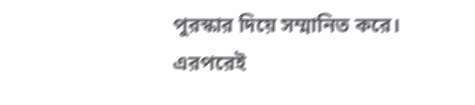পুরস্কার দিয়ে সম্মানিত করে।
এরপরেই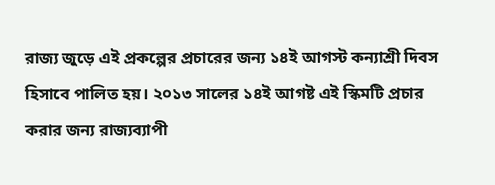রাজ্য জুড়ে এই প্রকল্পের প্রচারের জন্য ১৪ই আগস্ট কন্যাশ্রী দিবস হিসাবে পালিত হয়। ২০১৩ সালের ১৪ই আগষ্ট এই স্কিমটি প্রচার করার জন্য রাজ্যব্যাপী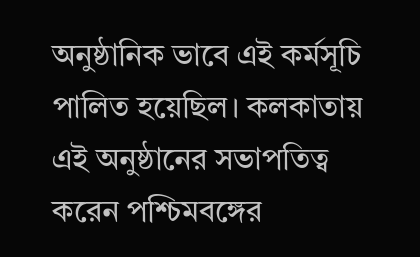অনুষ্ঠানিক ভাবে এই কর্মসূচি পালিত হয়েছিল। কলকাতায় এই অনুষ্ঠানের সভাপতিত্ব করেন পশ্চিমবঙ্গের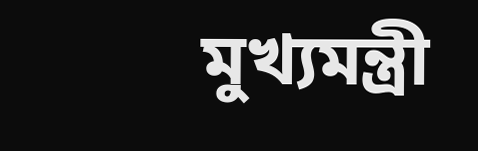মুখ্যমন্ত্রী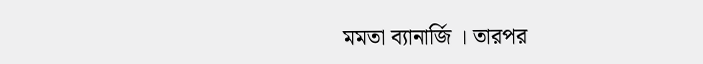মমতা ব্যানার্জি । তারপর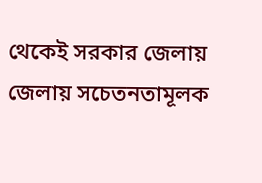থেকেই সরকার জেলায় জেলায় সচেতনতামূলক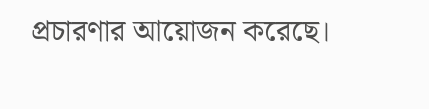প্রচারণার আয়োজন করেছে।